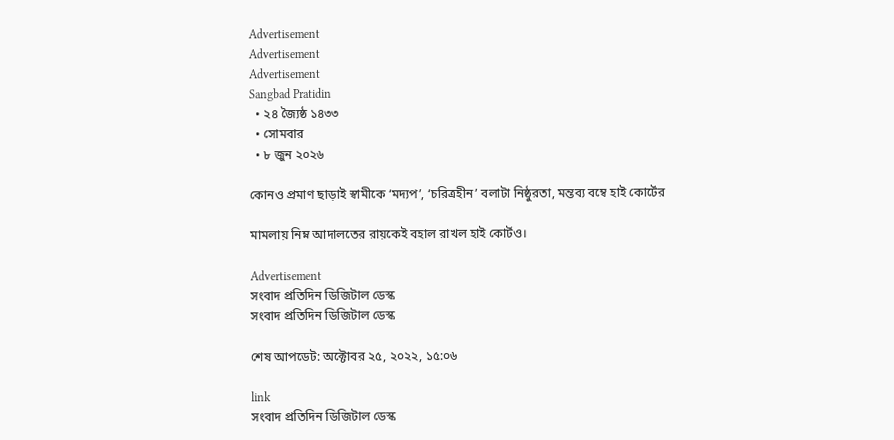Advertisement
Advertisement
Advertisement
Sangbad Pratidin
  • ২৪ জ্যৈষ্ঠ ১৪৩৩
  • সোমবার
  • ৮ জুন ২০২৬

কোনও প্রমাণ ছাড়াই স্বামীকে ‘মদ্যপ’, ‘চরিত্রহীন’ বলাটা নিষ্ঠুরতা, মন্তব্য বম্বে হাই কোর্টের

মামলায় নিম্ন আদালতের রায়কেই বহাল রাখল হাই কোর্টও।

Advertisement
সংবাদ প্রতিদিন ডিজিটাল ডেস্ক
সংবাদ প্রতিদিন ডিজিটাল ডেস্ক

শেষ আপডেট: অক্টোবর ২৫, ২০২২, ১৫:০৬

link
সংবাদ প্রতিদিন ডিজিটাল ডেস্ক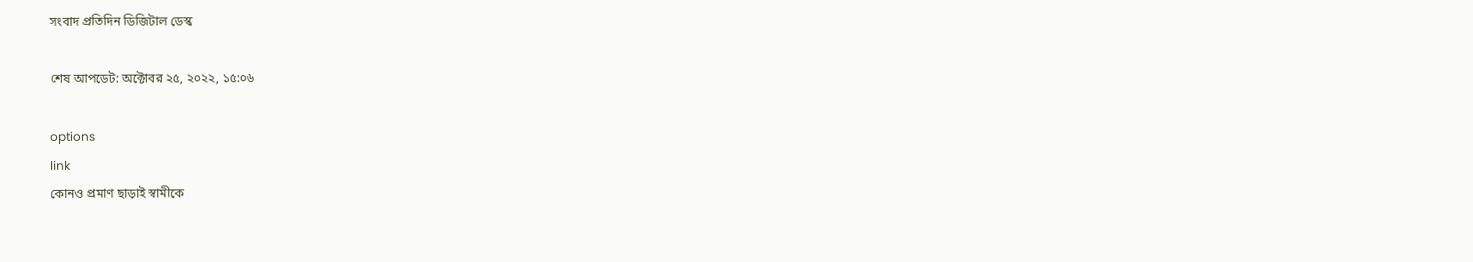সংবাদ প্রতিদিন ডিজিটাল ডেস্ক

শেষ আপডেট: অক্টোবর ২৫, ২০২২, ১৫:০৬

options
link
কোনও প্রমাণ ছাড়াই স্বামীকে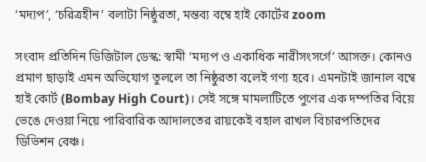‘মদ্যপ’, ‘চরিত্রহীন’ বলাটা নিষ্ঠুরতা, মন্তব্য বম্বে হাই কোর্টের zoom

সংবাদ প্রতিদিন ডিজিটাল ডেস্ক: স্বামী ‘মদ্যপ ও একাধিক নারীসংসর্গে’ আসক্ত। কোনও প্রমাণ ছাড়াই এমন অভিযোগ তুললে তা নিষ্ঠুরতা বলেই গণ্য হবে। এমনটাই জানাল বম্বে হাই কোর্ট (Bombay High Court)। সেই সঙ্গে মামলাটিতে পুণের এক দম্পতির বিয়ে ভেঙে দেওয়া নিয়ে পারিবারিক আদালতের রায়কেই বহাল রাখল বিচারপতিদের ডিভিশন বেঞ্চ।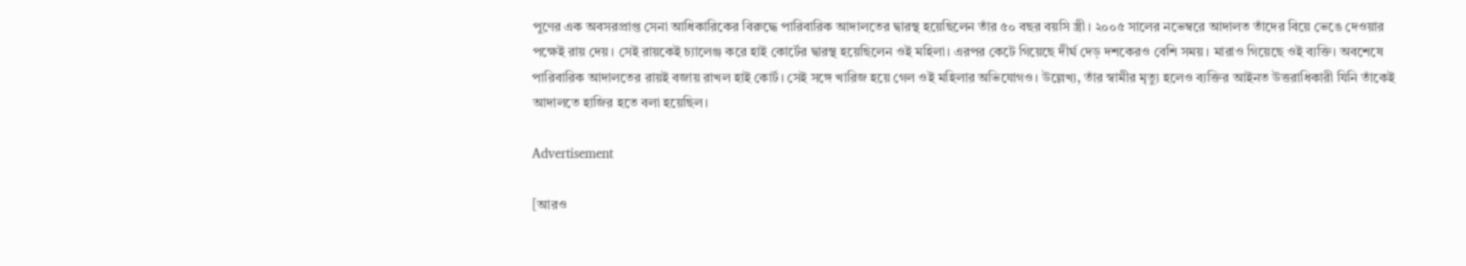পুণের এক অবসরপ্রাপ্ত সেনা আধিকারিকের বিরুদ্ধে পারিবারিক আদালতের দ্বারস্থ হয়েছিলেন তাঁর ৫০ বছর বয়সি স্ত্রী। ২০০৫ সালের নভেম্বরে আদালত তাঁদের বিয়ে ভেঙে দেওয়ার পক্ষেই রায় দেয়। সেই রায়কেই চ্যালেঞ্জ করে হাই কোর্টের দ্বারস্থ হয়েছিলেন ওই মহিলা। এরপর কেটে গিয়েছে দীর্ঘ দেড় দশকেরও বেশি সময়। মারাও গিয়েছে ওই ব্যক্তি। অবশেষে পারিবারিক আদালতের রায়ই বজায় রাখল হাই কোর্ট। সেই সঙ্গে খারিজ হয়ে গেল ওই মহিলার অভিযোগও। উল্লেখ্য, তাঁর স্বামীর মৃত্যু হলেও ব্যক্তির আইনত উত্তরাধিকারী যিনি তাঁকেই আদালতে হাজির হতে বলা হয়েছিল।

Advertisement

[আরও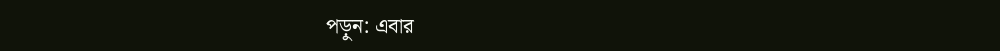পড়ুন: এবার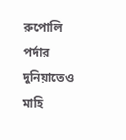রুপোলি পর্দার দুনিয়াতেও মাহি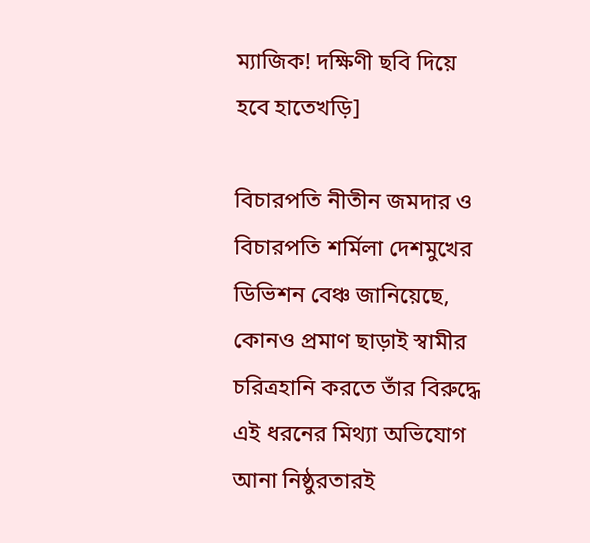ম্যাজিক! দক্ষিণী ছবি দিয়ে হবে হাতেখড়ি]

বিচারপতি নীতীন জমদার ও বিচারপতি শর্মিলা দেশমুখের ডিভিশন বেঞ্চ জানিয়েছে, কোনও প্রমাণ ছাড়াই স্বামীর চরিত্রহানি করতে তাঁর বিরুদ্ধে এই ধরনের মিথ্যা অভিযোগ আনা নিষ্ঠুরতারই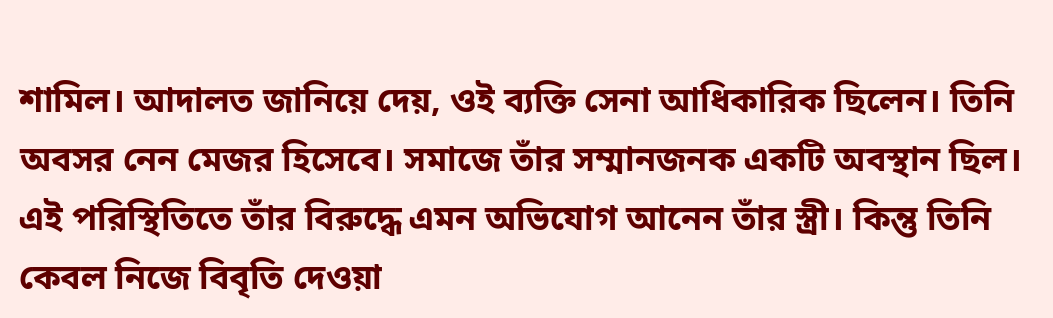শামিল। আদালত জানিয়ে দেয়, ওই ব্যক্তি সেনা আধিকারিক ছিলেন। তিনি অবসর নেন মেজর হিসেবে। সমাজে তাঁর সম্মানজনক একটি অবস্থান ছিল। এই পরিস্থিতিতে তাঁর বিরুদ্ধে এমন অভিযোগ আনেন তাঁর স্ত্রী। কিন্তু তিনি কেবল নিজে বিবৃতি দেওয়া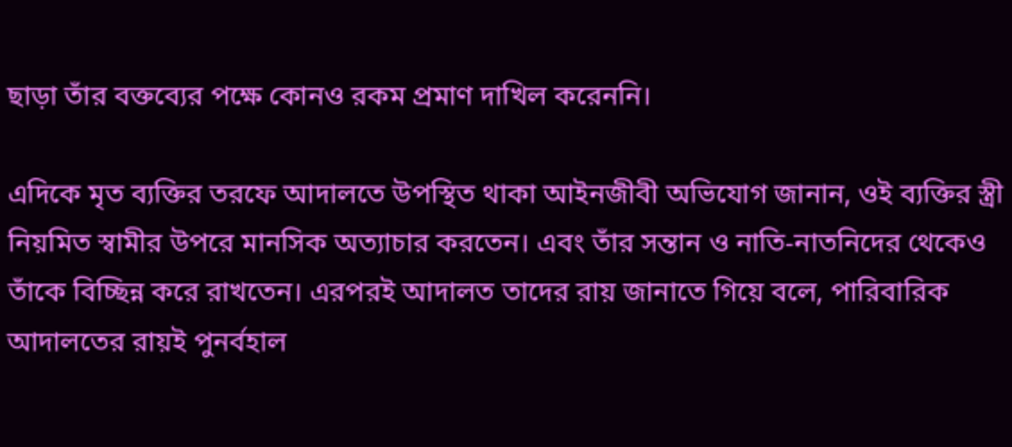ছাড়া তাঁর বক্তব্যের পক্ষে কোনও রকম প্রমাণ দাখিল করেননি।

এদিকে মৃত ব্যক্তির তরফে আদালতে উপস্থিত থাকা আইনজীবী অভিযোগ জানান, ওই ব্যক্তির স্ত্রী নিয়মিত স্বামীর উপরে মানসিক অত্যাচার করতেন। এবং তাঁর সন্তান ও নাতি-নাতনিদের থেকেও তাঁকে বিচ্ছিন্ন করে রাখতেন। এরপরই আদালত তাদের রায় জানাতে গিয়ে বলে, পারিবারিক আদালতের রায়ই পুনর্বহাল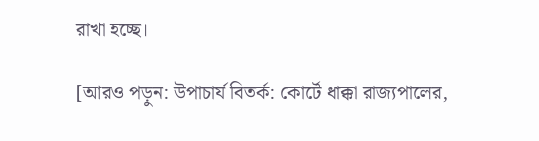রাখা হচ্ছে।

[আরও পড়ুন: উপাচার্য বিতর্ক: কোর্টে ধাক্কা রাজ্যপালের,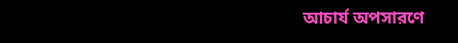আচার্য অপসারণে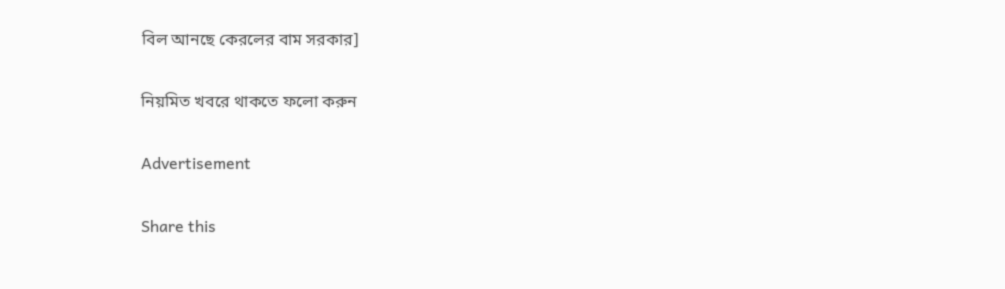বিল আনছে কেরলের বাম সরকার]

নিয়মিত খবরে থাকতে ফলো করুন

Advertisement

Share this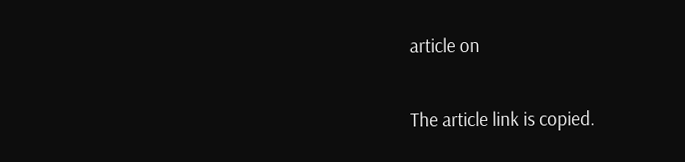article on

The article link is copied.